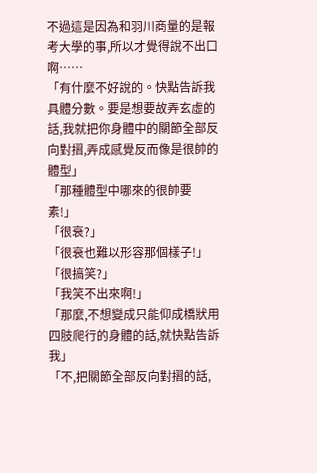不過這是因為和羽川商量的是報考大學的事,所以才覺得說不出口啊……
「有什麼不好說的。快點告訴我具體分數。要是想要故弄玄虛的話,我就把你身體中的關節全部反向對摺,弄成感覺反而像是很帥的體型」
「那種體型中哪來的很帥要素!」
「很衰?」
「很衰也難以形容那個樣子!」
「很搞笑?」
「我笑不出來啊!」
「那麼,不想變成只能仰成橋狀用四肢爬行的身體的話,就快點告訴我」
「不,把關節全部反向對摺的話,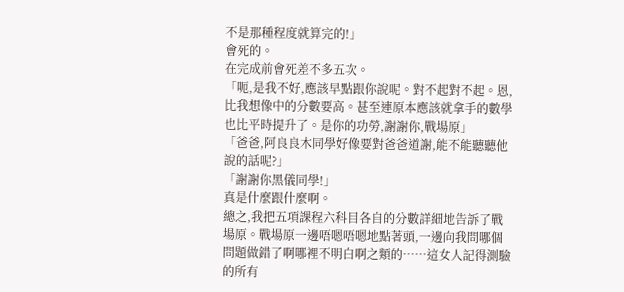不是那種程度就算完的!」
會死的。
在完成前會死差不多五次。
「呃,是我不好,應該早點跟你說呢。對不起對不起。恩,比我想像中的分數要高。甚至連原本應該就拿手的數學也比平時提升了。是你的功勞,謝謝你,戰場原」
「爸爸,阿良良木同學好像要對爸爸道謝,能不能聽聽他說的話呢?」
「謝謝你黑儀同學!」
真是什麼跟什麼啊。
總之,我把五項課程六科目各自的分數詳細地告訴了戰場原。戰場原一邊唔嗯唔嗯地點著頭,一邊向我問哪個問題做錯了啊哪裡不明白啊之類的……這女人記得測驗的所有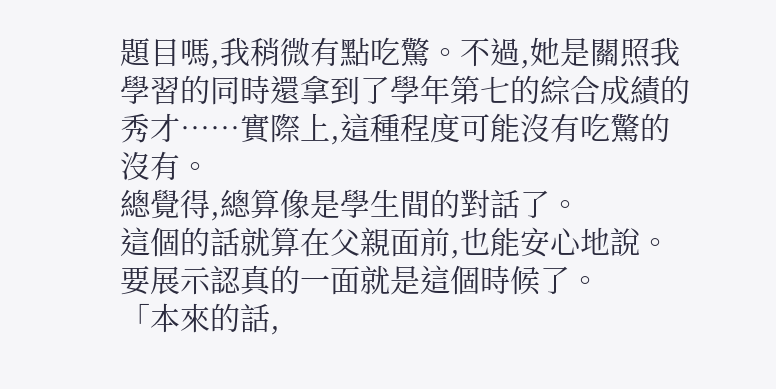題目嗎,我稍微有點吃驚。不過,她是關照我學習的同時還拿到了學年第七的綜合成績的秀才……實際上,這種程度可能沒有吃驚的沒有。
總覺得,總算像是學生間的對話了。
這個的話就算在父親面前,也能安心地說。
要展示認真的一面就是這個時候了。
「本來的話,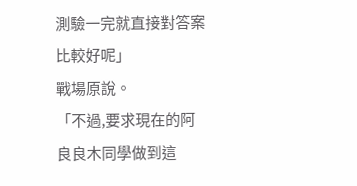測驗一完就直接對答案比較好呢」
戰場原說。
「不過,要求現在的阿良良木同學做到這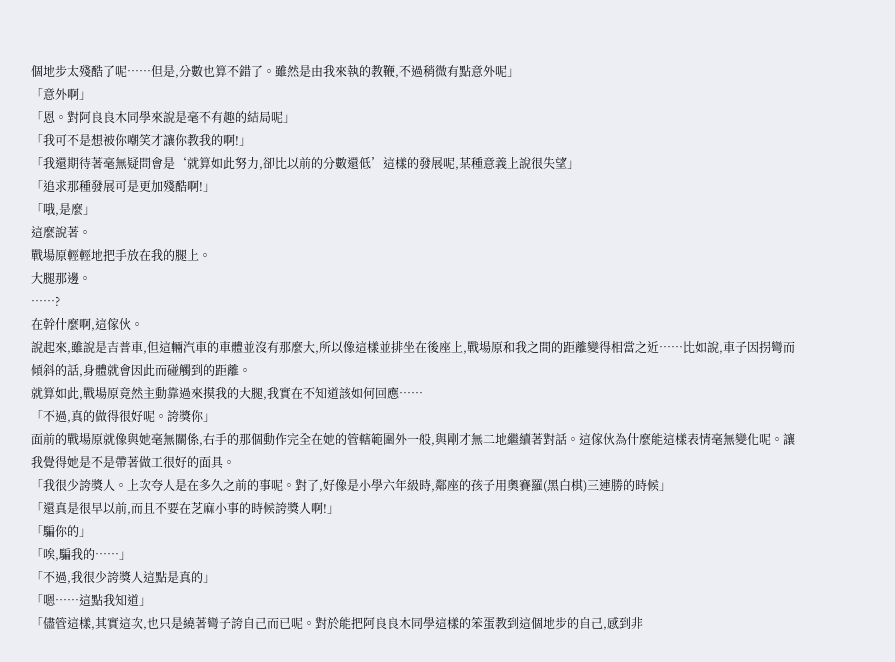個地步太殘酷了呢……但是,分數也算不錯了。雖然是由我來執的教鞭,不過稍微有點意外呢」
「意外啊」
「恩。對阿良良木同學來說是毫不有趣的結局呢」
「我可不是想被你嘲笑才讓你教我的啊!」
「我還期待著毫無疑問會是‘就算如此努力,卻比以前的分數還低’這樣的發展呢,某種意義上說很失望」
「追求那種發展可是更加殘酷啊!」
「哦,是麼」
這麼說著。
戰場原輕輕地把手放在我的腿上。
大腿那邊。
……?
在幹什麼啊,這傢伙。
說起來,雖說是吉普車,但這輛汽車的車體並沒有那麼大,所以像這樣並排坐在後座上,戰場原和我之間的距離變得相當之近……比如說,車子因拐彎而傾斜的話,身體就會因此而碰觸到的距離。
就算如此,戰場原竟然主動靠過來摸我的大腿,我實在不知道該如何回應……
「不過,真的做得很好呢。誇獎你」
面前的戰場原就像與她毫無關係,右手的那個動作完全在她的管轄範圍外一般,與剛才無二地繼續著對話。這傢伙為什麼能這樣表情毫無變化呢。讓我覺得她是不是帶著做工很好的面具。
「我很少誇獎人。上次夸人是在多久之前的事呢。對了,好像是小學六年級時,鄰座的孩子用奧賽羅(黑白棋)三連勝的時候」
「還真是很早以前,而且不要在芝麻小事的時候誇獎人啊!」
「騙你的」
「唉,騙我的……」
「不過,我很少誇獎人這點是真的」
「嗯……這點我知道」
「儘管這樣,其實這次,也只是繞著彎子誇自己而已呢。對於能把阿良良木同學這樣的笨蛋教到這個地步的自己,感到非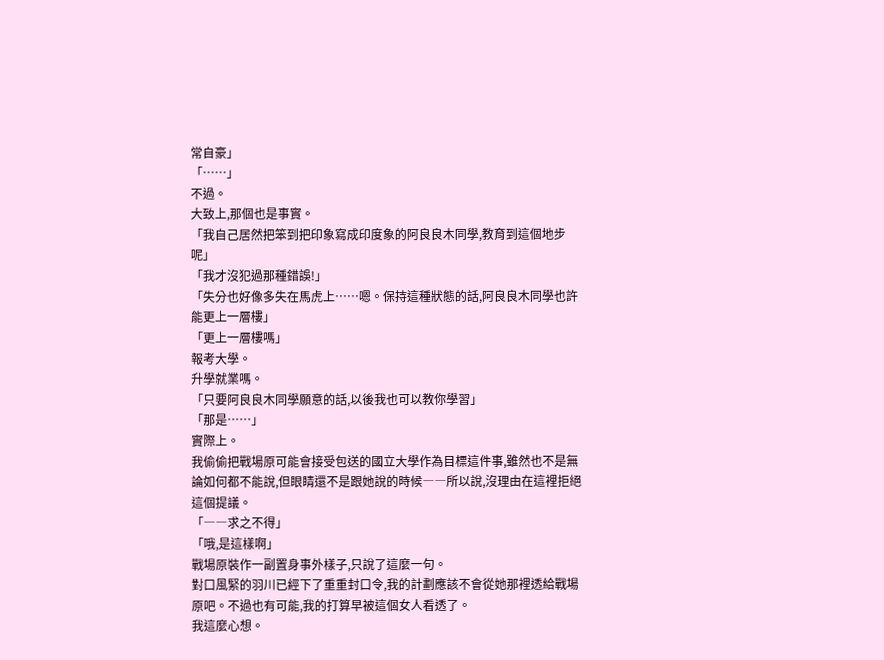常自豪」
「……」
不過。
大致上,那個也是事實。
「我自己居然把笨到把印象寫成印度象的阿良良木同學,教育到這個地步呢」
「我才沒犯過那種錯誤!」
「失分也好像多失在馬虎上……嗯。保持這種狀態的話,阿良良木同學也許能更上一層樓」
「更上一層樓嗎」
報考大學。
升學就業嗎。
「只要阿良良木同學願意的話,以後我也可以教你學習」
「那是……」
實際上。
我偷偷把戰場原可能會接受包送的國立大學作為目標這件事,雖然也不是無論如何都不能說,但眼睛還不是跟她說的時候――所以說,沒理由在這裡拒絕這個提議。
「――求之不得」
「哦,是這樣啊」
戰場原裝作一副置身事外樣子,只說了這麼一句。
對口風緊的羽川已經下了重重封口令,我的計劃應該不會從她那裡透給戰場原吧。不過也有可能,我的打算早被這個女人看透了。
我這麼心想。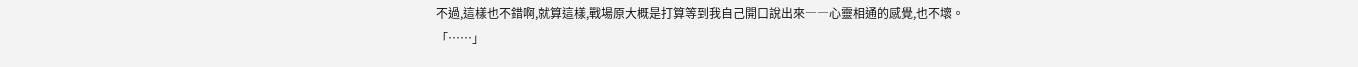不過,這樣也不錯啊,就算這樣,戰場原大概是打算等到我自己開口說出來――心靈相通的感覺,也不壞。
「……」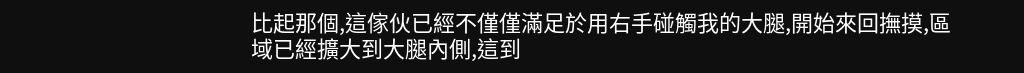比起那個,這傢伙已經不僅僅滿足於用右手碰觸我的大腿,開始來回撫摸,區域已經擴大到大腿內側,這到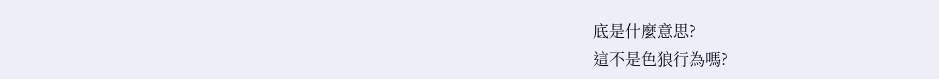底是什麼意思?
這不是色狼行為嗎?